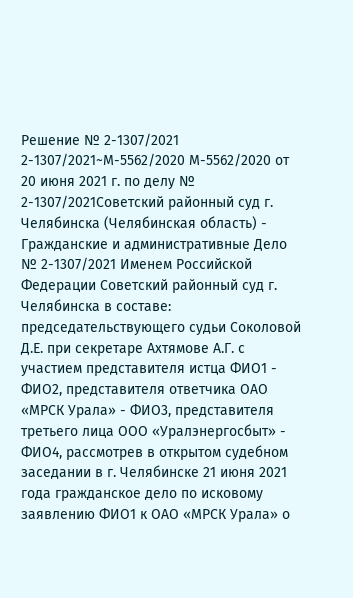Решение № 2-1307/2021 2-1307/2021~М-5562/2020 М-5562/2020 от 20 июня 2021 г. по делу № 2-1307/2021Советский районный суд г. Челябинска (Челябинская область) - Гражданские и административные Дело № 2-1307/2021 Именем Российской Федерации Советский районный суд г. Челябинска в составе: председательствующего судьи Соколовой Д.Е. при секретаре Ахтямове А.Г. с участием представителя истца ФИО1 - ФИО2, представителя ответчика ОАО «МРСК Урала» - ФИО3, представителя третьего лица ООО «Уралэнергосбыт» - ФИО4, рассмотрев в открытом судебном заседании в г. Челябинске 21 июня 2021 года гражданское дело по исковому заявлению ФИО1 к ОАО «МРСК Урала» о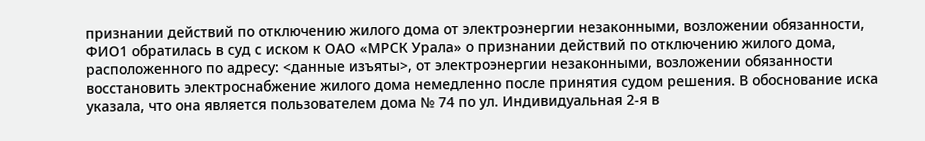признании действий по отключению жилого дома от электроэнергии незаконными, возложении обязанности, ФИО1 обратилась в суд с иском к ОАО «МРСК Урала» о признании действий по отключению жилого дома, расположенного по адресу: <данные изъяты>, от электроэнергии незаконными, возложении обязанности восстановить электроснабжение жилого дома немедленно после принятия судом решения. В обоснование иска указала, что она является пользователем дома № 74 по ул. Индивидуальная 2-я в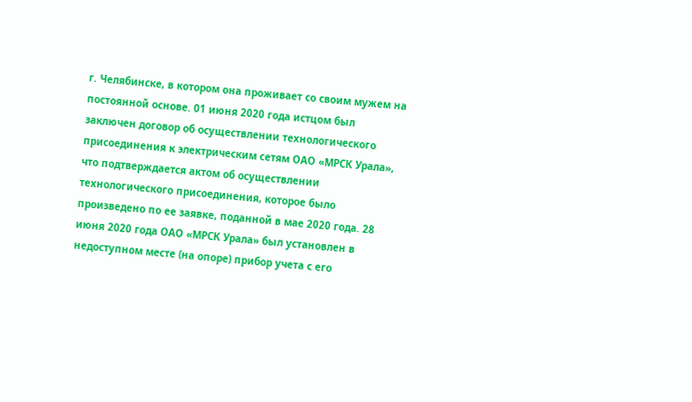г. Челябинске, в котором она проживает со своим мужем на постоянной основе. 01 июня 2020 года истцом был заключен договор об осуществлении технологического присоединения к электрическим сетям ОАО «МРСК Урала», что подтверждается актом об осуществлении технологического присоединения, которое было произведено по ее заявке, поданной в мае 2020 года. 28 июня 2020 года ОАО «МРСК Урала» был установлен в недоступном месте (на опоре) прибор учета с его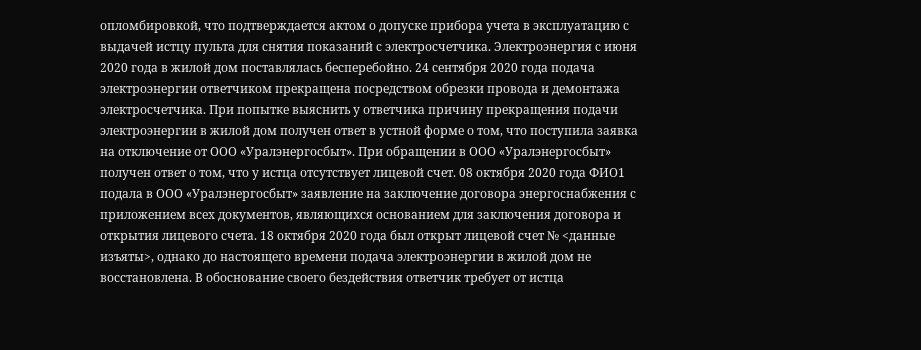опломбировкой, что подтверждается актом о допуске прибора учета в эксплуатацию с выдачей истцу пульта для снятия показаний с электросчетчика. Электроэнергия с июня 2020 года в жилой дом поставлялась бесперебойно. 24 сентября 2020 года подача электроэнергии ответчиком прекращена посредством обрезки провода и демонтажа электросчетчика. При попытке выяснить у ответчика причину прекращения подачи электроэнергии в жилой дом получен ответ в устной форме о том, что поступила заявка на отключение от ООО «Уралэнергосбыт». При обращении в ООО «Уралэнергосбыт» получен ответ о том, что у истца отсутствует лицевой счет. 08 октября 2020 года ФИО1 подала в ООО «Уралэнергосбыт» заявление на заключение договора энергоснабжения с приложением всех документов, являющихся основанием для заключения договора и открытия лицевого счета. 18 октября 2020 года был открыт лицевой счет № <данные изъяты>, однако до настоящего времени подача электроэнергии в жилой дом не восстановлена. В обоснование своего бездействия ответчик требует от истца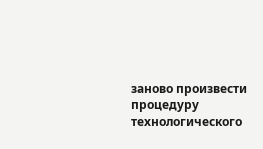заново произвести процедуру технологического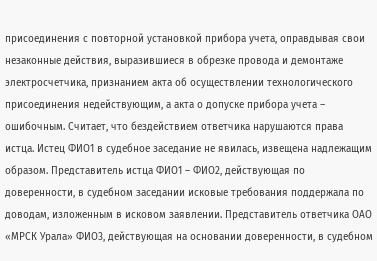присоединения с повторной установкой прибора учета, оправдывая свои незаконные действия, выразившиеся в обрезке провода и демонтаже электросчетчика, признанием акта об осуществлении технологического присоединения недействующим, а акта о допуске прибора учета – ошибочным. Считает, что бездействием ответчика нарушаются права истца. Истец ФИО1 в судебное заседание не явилась, извещена надлежащим образом. Представитель истца ФИО1 – ФИО2, действующая по доверенности, в судебном заседании исковые требования поддержала по доводам, изложенным в исковом заявлении. Представитель ответчика ОАО «МРСК Урала» ФИО3, действующая на основании доверенности, в судебном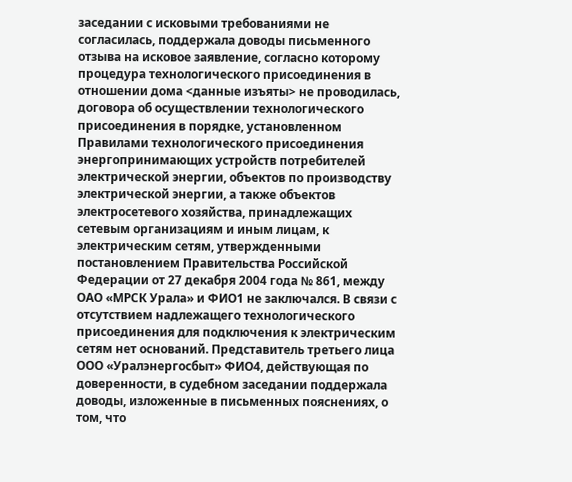заседании с исковыми требованиями не согласилась, поддержала доводы письменного отзыва на исковое заявление, согласно которому процедура технологического присоединения в отношении дома <данные изъяты> не проводилась, договора об осуществлении технологического присоединения в порядке, установленном Правилами технологического присоединения энергопринимающих устройств потребителей электрической энергии, объектов по производству электрической энергии, а также объектов электросетевого хозяйства, принадлежащих сетевым организациям и иным лицам, к электрическим сетям, утвержденными постановлением Правительства Российской Федерации от 27 декабря 2004 года № 861, между ОАО «МРСК Урала» и ФИО1 не заключался. В связи с отсутствием надлежащего технологического присоединения для подключения к электрическим сетям нет оснований. Представитель третьего лица ООО «Уралэнергосбыт» ФИО4, действующая по доверенности, в судебном заседании поддержала доводы, изложенные в письменных пояснениях, о том, что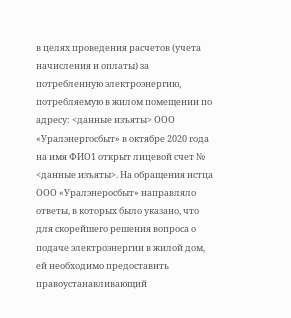в целях проведения расчетов (учета начисления и оплаты) за потребленную электроэнергию, потребляемую в жилом помещении по адресу: <данные изъяты> ООО «Уралэнергосбыт» в октябре 2020 года на имя ФИО1 открыт лицевой счет № <данные изъяты>. На обращения истца ООО «Уралэнеросбыт» направляло ответы, в которых было указано, что для скорейшего решения вопроса о подаче электроэнергии в жилой дом, ей необходимо предоставить правоустанавливающий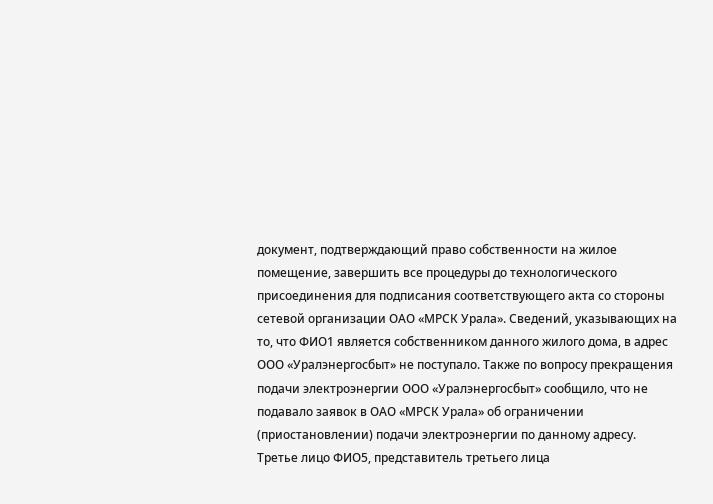документ, подтверждающий право собственности на жилое помещение, завершить все процедуры до технологического присоединения для подписания соответствующего акта со стороны сетевой организации ОАО «МРСК Урала». Сведений, указывающих на то, что ФИО1 является собственником данного жилого дома, в адрес ООО «Уралэнергосбыт» не поступало. Также по вопросу прекращения подачи электроэнергии ООО «Уралэнергосбыт» сообщило, что не подавало заявок в ОАО «МРСК Урала» об ограничении (приостановлении) подачи электроэнергии по данному адресу. Третье лицо ФИО5, представитель третьего лица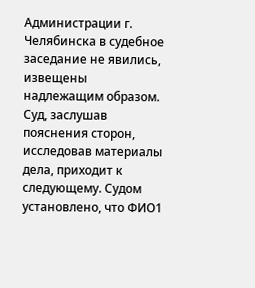Администрации г. Челябинска в судебное заседание не явились, извещены надлежащим образом. Суд, заслушав пояснения сторон, исследовав материалы дела, приходит к следующему. Судом установлено, что ФИО1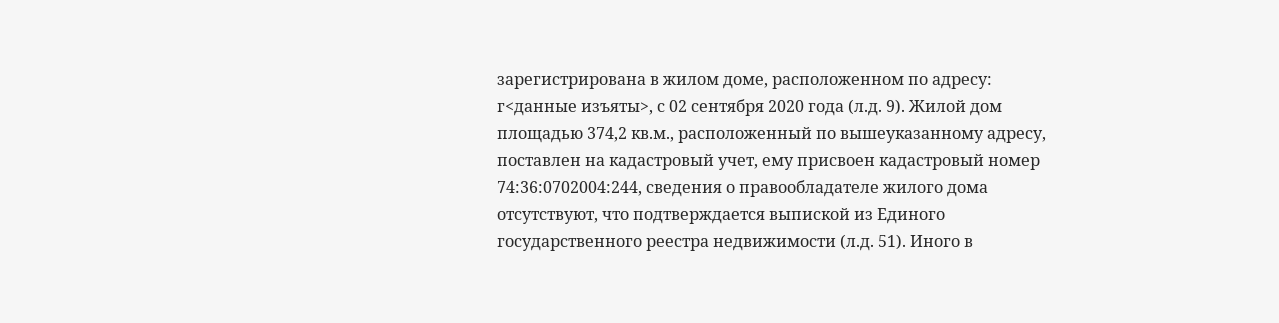зарегистрирована в жилом доме, расположенном по адресу: г<данные изъяты>, с 02 сентября 2020 года (л.д. 9). Жилой дом площадью 374,2 кв.м., расположенный по вышеуказанному адресу, поставлен на кадастровый учет, ему присвоен кадастровый номер 74:36:0702004:244, сведения о правообладателе жилого дома отсутствуют, что подтверждается выпиской из Единого государственного реестра недвижимости (л.д. 51). Иного в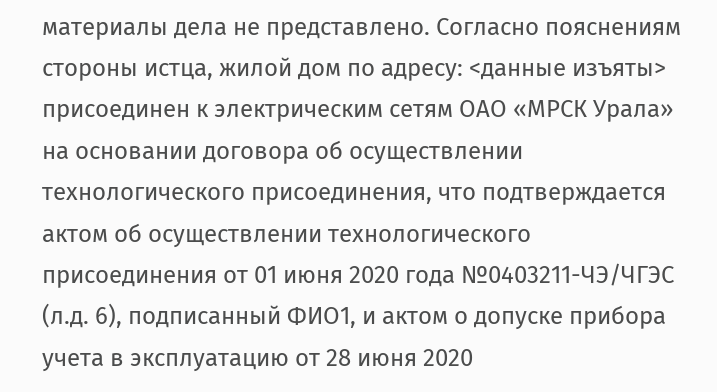материалы дела не представлено. Согласно пояснениям стороны истца, жилой дом по адресу: <данные изъяты> присоединен к электрическим сетям ОАО «МРСК Урала» на основании договора об осуществлении технологического присоединения, что подтверждается актом об осуществлении технологического присоединения от 01 июня 2020 года №0403211-ЧЭ/ЧГЭС (л.д. 6), подписанный ФИО1, и актом о допуске прибора учета в эксплуатацию от 28 июня 2020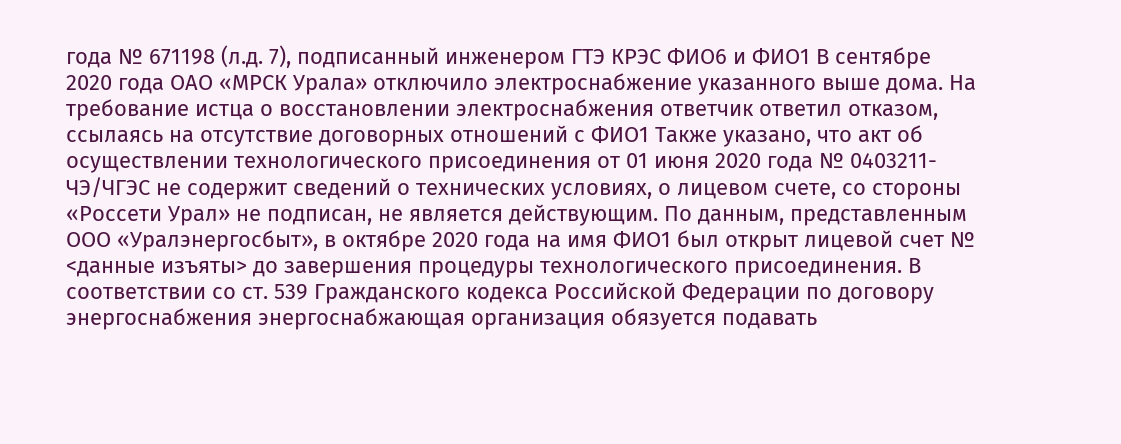года № 671198 (л.д. 7), подписанный инженером ГТЭ КРЭС ФИО6 и ФИО1 В сентябре 2020 года ОАО «МРСК Урала» отключило электроснабжение указанного выше дома. На требование истца о восстановлении электроснабжения ответчик ответил отказом, ссылаясь на отсутствие договорных отношений с ФИО1 Также указано, что акт об осуществлении технологического присоединения от 01 июня 2020 года № 0403211-ЧЭ/ЧГЭС не содержит сведений о технических условиях, о лицевом счете, со стороны «Россети Урал» не подписан, не является действующим. По данным, представленным ООО «Уралэнергосбыт», в октябре 2020 года на имя ФИО1 был открыт лицевой счет № <данные изъяты> до завершения процедуры технологического присоединения. В соответствии со ст. 539 Гражданского кодекса Российской Федерации по договору энергоснабжения энергоснабжающая организация обязуется подавать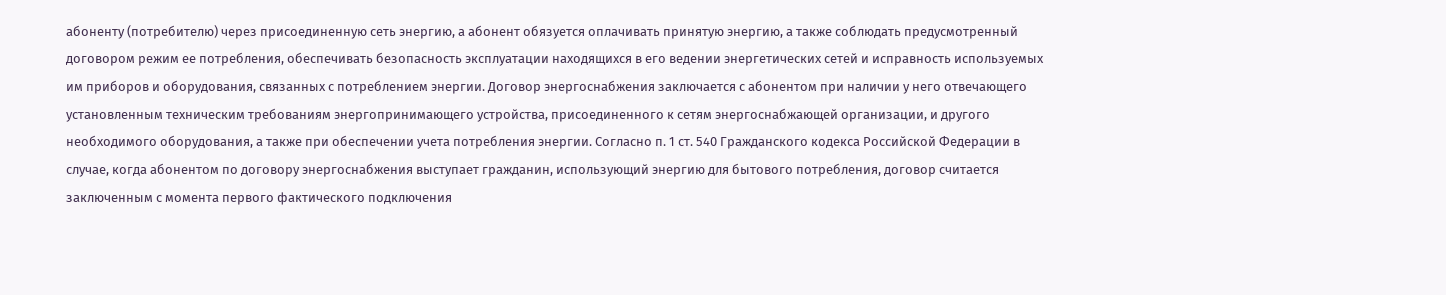абоненту (потребителю) через присоединенную сеть энергию, а абонент обязуется оплачивать принятую энергию, а также соблюдать предусмотренный договором режим ее потребления, обеспечивать безопасность эксплуатации находящихся в его ведении энергетических сетей и исправность используемых им приборов и оборудования, связанных с потреблением энергии. Договор энергоснабжения заключается с абонентом при наличии у него отвечающего установленным техническим требованиям энергопринимающего устройства, присоединенного к сетям энергоснабжающей организации, и другого необходимого оборудования, а также при обеспечении учета потребления энергии. Согласно п. 1 ст. 540 Гражданского кодекса Российской Федерации в случае, когда абонентом по договору энергоснабжения выступает гражданин, использующий энергию для бытового потребления, договор считается заключенным с момента первого фактического подключения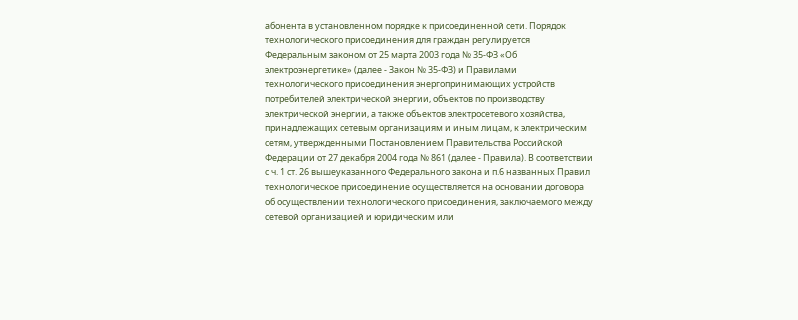абонента в установленном порядке к присоединенной сети. Порядок технологического присоединения для граждан регулируется Федеральным законом от 25 марта 2003 года № 35-ФЗ «Об электроэнергетике» (далее - Закон № 35-ФЗ) и Правилами технологического присоединения энергопринимающих устройств потребителей электрической энергии, объектов по производству электрической энергии, а также объектов электросетевого хозяйства, принадлежащих сетевым организациям и иным лицам, к электрическим сетям, утвержденными Постановлением Правительства Российской Федерации от 27 декабря 2004 года № 861 (далее - Правила). В соответствии с ч. 1 ст. 26 вышеуказанного Федерального закона и п.6 названных Правил технологическое присоединение осуществляется на основании договора об осуществлении технологического присоединения, заключаемого между сетевой организацией и юридическим или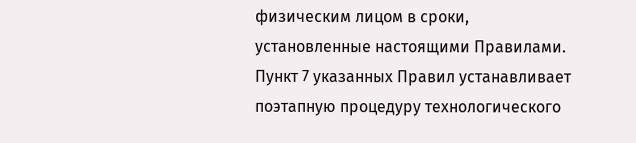физическим лицом в сроки, установленные настоящими Правилами. Пункт 7 указанных Правил устанавливает поэтапную процедуру технологического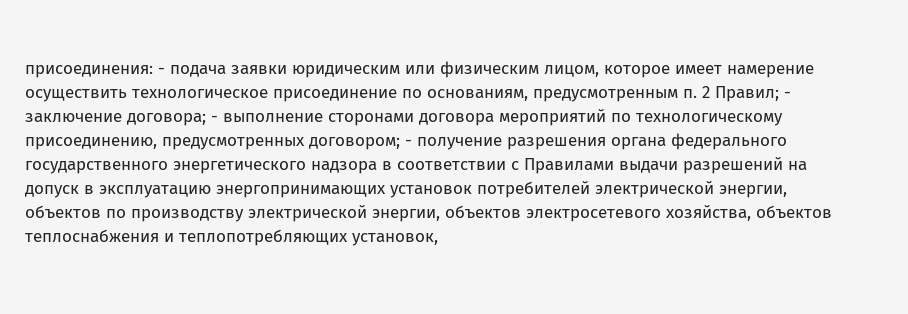присоединения: - подача заявки юридическим или физическим лицом, которое имеет намерение осуществить технологическое присоединение по основаниям, предусмотренным п. 2 Правил; - заключение договора; - выполнение сторонами договора мероприятий по технологическому присоединению, предусмотренных договором; - получение разрешения органа федерального государственного энергетического надзора в соответствии с Правилами выдачи разрешений на допуск в эксплуатацию энергопринимающих установок потребителей электрической энергии, объектов по производству электрической энергии, объектов электросетевого хозяйства, объектов теплоснабжения и теплопотребляющих установок,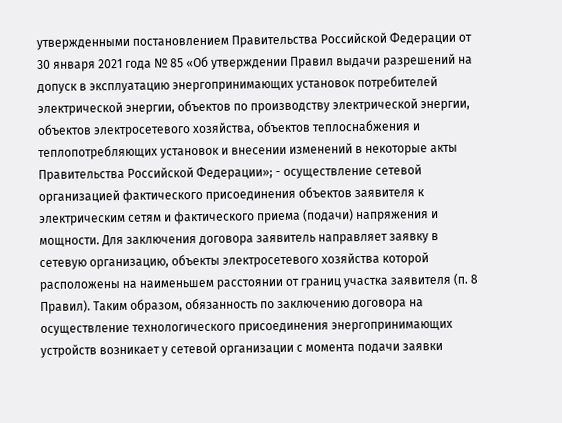утвержденными постановлением Правительства Российской Федерации от 30 января 2021 года № 85 «Об утверждении Правил выдачи разрешений на допуск в эксплуатацию энергопринимающих установок потребителей электрической энергии, объектов по производству электрической энергии, объектов электросетевого хозяйства, объектов теплоснабжения и теплопотребляющих установок и внесении изменений в некоторые акты Правительства Российской Федерации»; - осуществление сетевой организацией фактического присоединения объектов заявителя к электрическим сетям и фактического приема (подачи) напряжения и мощности. Для заключения договора заявитель направляет заявку в сетевую организацию, объекты электросетевого хозяйства которой расположены на наименьшем расстоянии от границ участка заявителя (п. 8 Правил). Таким образом, обязанность по заключению договора на осуществление технологического присоединения энергопринимающих устройств возникает у сетевой организации с момента подачи заявки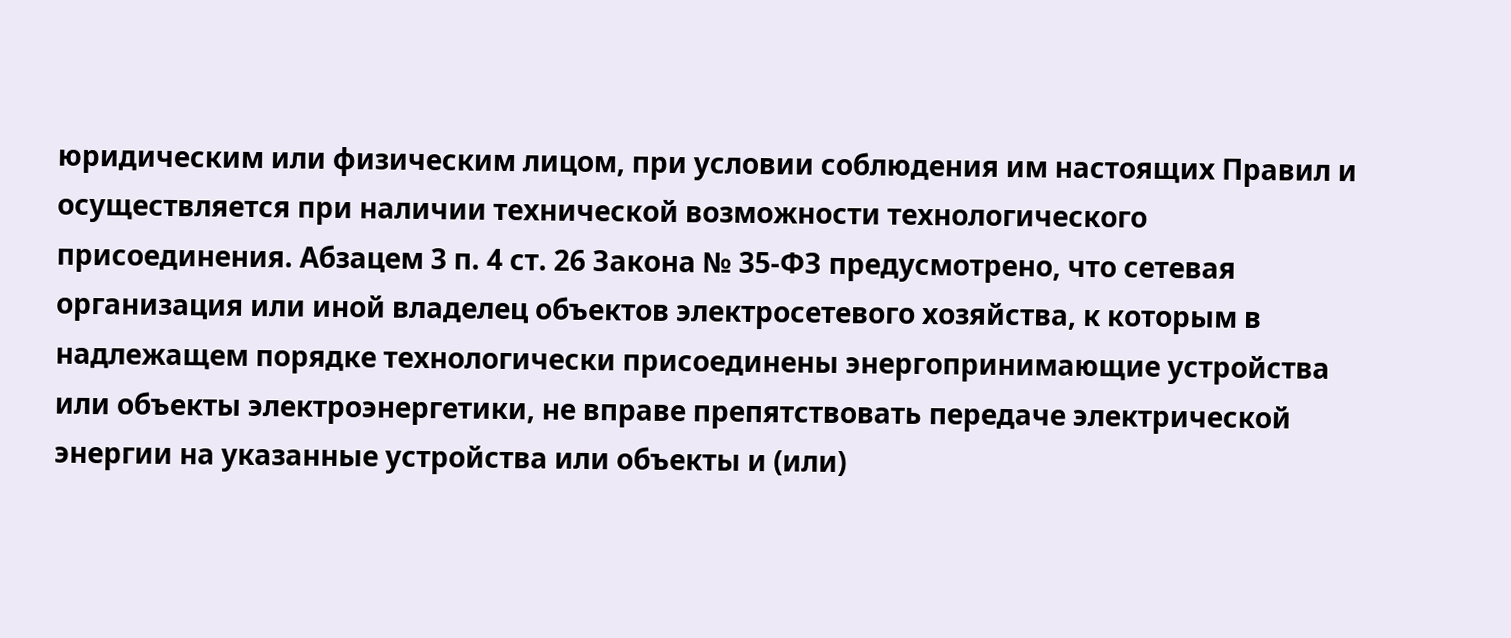юридическим или физическим лицом, при условии соблюдения им настоящих Правил и осуществляется при наличии технической возможности технологического присоединения. Абзацем 3 п. 4 ст. 26 Закона № 35-ФЗ предусмотрено, что сетевая организация или иной владелец объектов электросетевого хозяйства, к которым в надлежащем порядке технологически присоединены энергопринимающие устройства или объекты электроэнергетики, не вправе препятствовать передаче электрической энергии на указанные устройства или объекты и (или)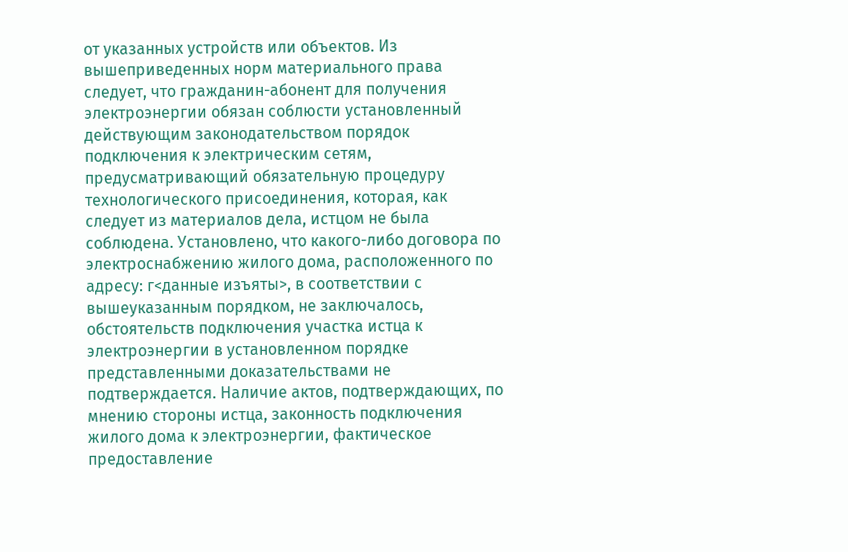от указанных устройств или объектов. Из вышеприведенных норм материального права следует, что гражданин-абонент для получения электроэнергии обязан соблюсти установленный действующим законодательством порядок подключения к электрическим сетям, предусматривающий обязательную процедуру технологического присоединения, которая, как следует из материалов дела, истцом не была соблюдена. Установлено, что какого-либо договора по электроснабжению жилого дома, расположенного по адресу: г<данные изъяты>, в соответствии с вышеуказанным порядком, не заключалось, обстоятельств подключения участка истца к электроэнергии в установленном порядке представленными доказательствами не подтверждается. Наличие актов, подтверждающих, по мнению стороны истца, законность подключения жилого дома к электроэнергии, фактическое предоставление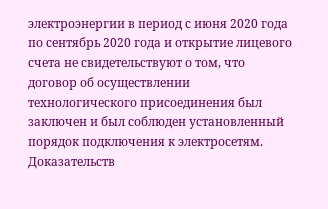электроэнергии в период с июня 2020 года по сентябрь 2020 года и открытие лицевого счета не свидетельствуют о том, что договор об осуществлении технологического присоединения был заключен и был соблюден установленный порядок подключения к электросетям. Доказательств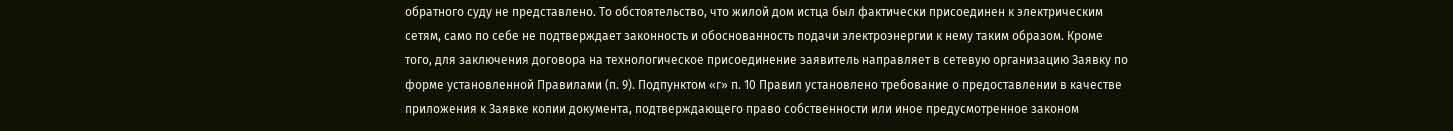обратного суду не представлено. То обстоятельство, что жилой дом истца был фактически присоединен к электрическим сетям, само по себе не подтверждает законность и обоснованность подачи электроэнергии к нему таким образом. Кроме того, для заключения договора на технологическое присоединение заявитель направляет в сетевую организацию Заявку по форме установленной Правилами (п. 9). Подпунктом «г» п. 10 Правил установлено требование о предоставлении в качестве приложения к Заявке копии документа, подтверждающего право собственности или иное предусмотренное законом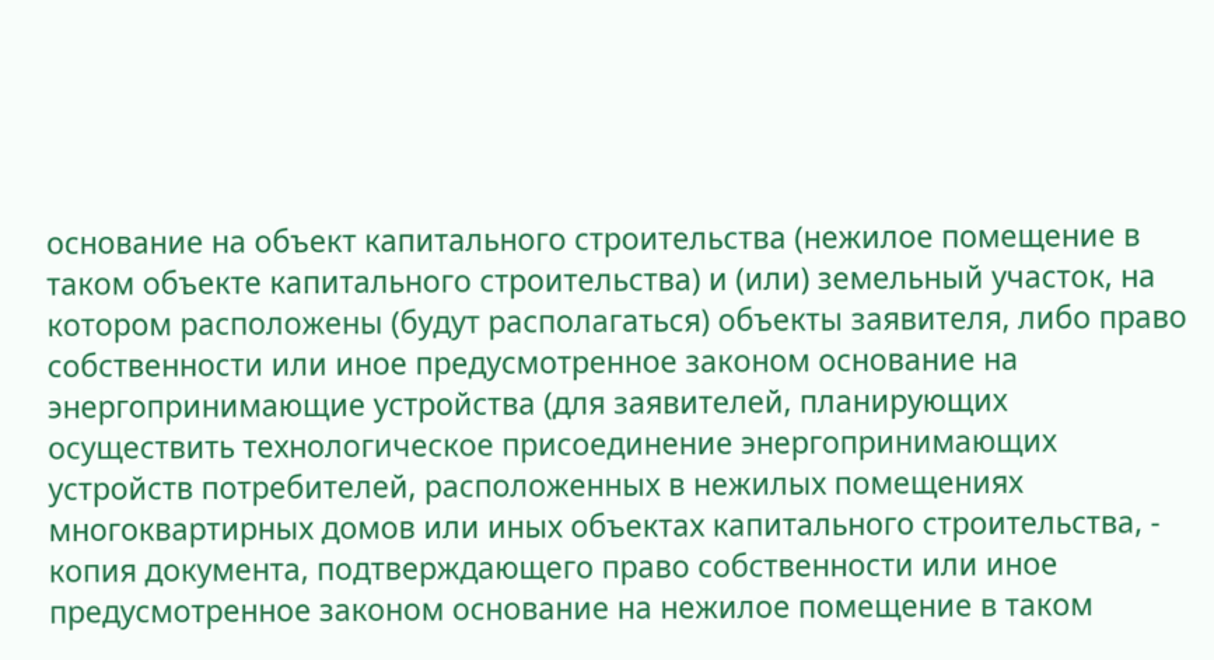основание на объект капитального строительства (нежилое помещение в таком объекте капитального строительства) и (или) земельный участок, на котором расположены (будут располагаться) объекты заявителя, либо право собственности или иное предусмотренное законом основание на энергопринимающие устройства (для заявителей, планирующих осуществить технологическое присоединение энергопринимающих устройств потребителей, расположенных в нежилых помещениях многоквартирных домов или иных объектах капитального строительства, - копия документа, подтверждающего право собственности или иное предусмотренное законом основание на нежилое помещение в таком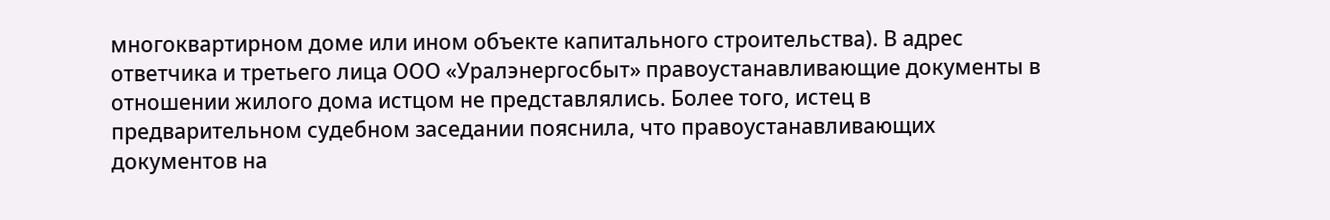многоквартирном доме или ином объекте капитального строительства). В адрес ответчика и третьего лица ООО «Уралэнергосбыт» правоустанавливающие документы в отношении жилого дома истцом не представлялись. Более того, истец в предварительном судебном заседании пояснила, что правоустанавливающих документов на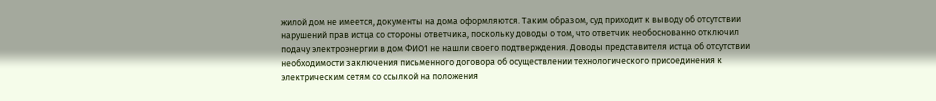жилой дом не имеется, документы на дома оформляются. Таким образом, суд приходит к выводу об отсутствии нарушений прав истца со стороны ответчика, поскольку доводы о том, что ответчик необоснованно отключил подачу электроэнергии в дом ФИО1 не нашли своего подтверждения. Доводы представителя истца об отсутствии необходимости заключения письменного договора об осуществлении технологического присоединения к электрическим сетям со ссылкой на положения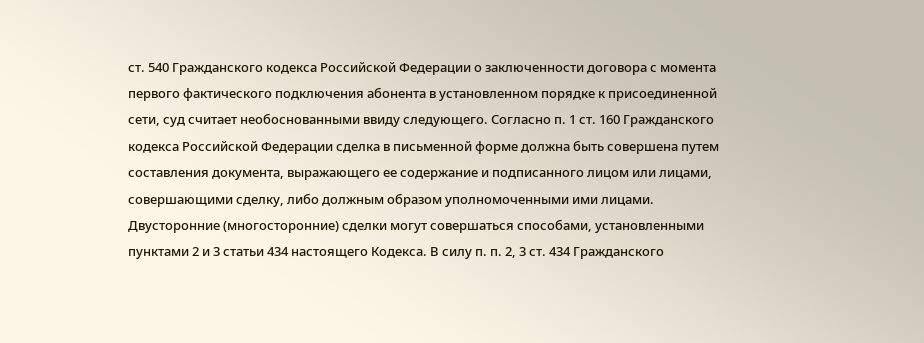ст. 540 Гражданского кодекса Российской Федерации о заключенности договора с момента первого фактического подключения абонента в установленном порядке к присоединенной сети, суд считает необоснованными ввиду следующего. Согласно п. 1 ст. 160 Гражданского кодекса Российской Федерации сделка в письменной форме должна быть совершена путем составления документа, выражающего ее содержание и подписанного лицом или лицами, совершающими сделку, либо должным образом уполномоченными ими лицами. Двусторонние (многосторонние) сделки могут совершаться способами, установленными пунктами 2 и 3 статьи 434 настоящего Кодекса. В силу п. п. 2, 3 ст. 434 Гражданского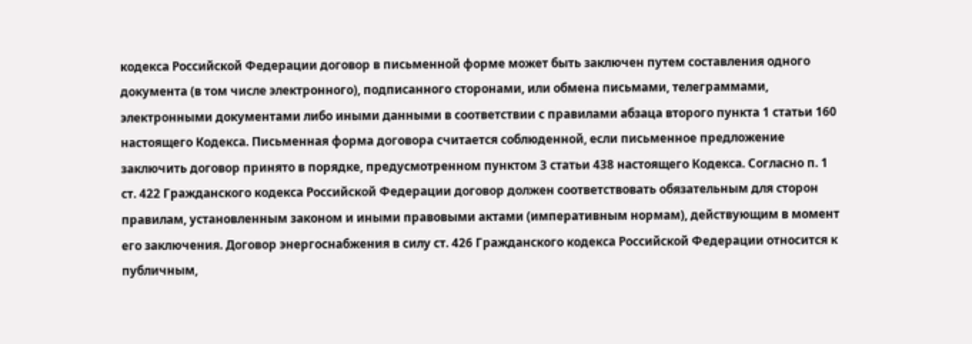кодекса Российской Федерации договор в письменной форме может быть заключен путем составления одного документа (в том числе электронного), подписанного сторонами, или обмена письмами, телеграммами, электронными документами либо иными данными в соответствии с правилами абзаца второго пункта 1 статьи 160 настоящего Кодекса. Письменная форма договора считается соблюденной, если письменное предложение заключить договор принято в порядке, предусмотренном пунктом 3 статьи 438 настоящего Кодекса. Согласно п. 1 ст. 422 Гражданского кодекса Российской Федерации договор должен соответствовать обязательным для сторон правилам, установленным законом и иными правовыми актами (императивным нормам), действующим в момент его заключения. Договор энергоснабжения в силу ст. 426 Гражданского кодекса Российской Федерации относится к публичным,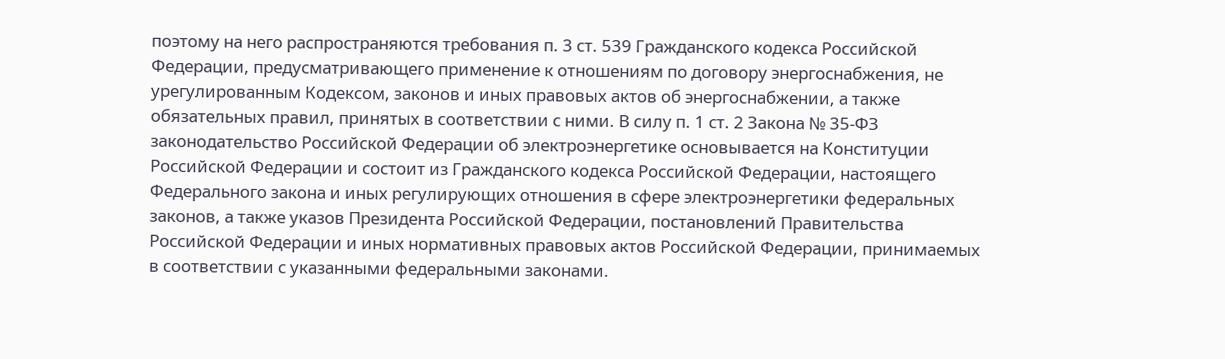поэтому на него распространяются требования п. 3 ст. 539 Гражданского кодекса Российской Федерации, предусматривающего применение к отношениям по договору энергоснабжения, не урегулированным Кодексом, законов и иных правовых актов об энергоснабжении, а также обязательных правил, принятых в соответствии с ними. В силу п. 1 ст. 2 Закона № 35-ФЗ законодательство Российской Федерации об электроэнергетике основывается на Конституции Российской Федерации и состоит из Гражданского кодекса Российской Федерации, настоящего Федерального закона и иных регулирующих отношения в сфере электроэнергетики федеральных законов, а также указов Президента Российской Федерации, постановлений Правительства Российской Федерации и иных нормативных правовых актов Российской Федерации, принимаемых в соответствии с указанными федеральными законами.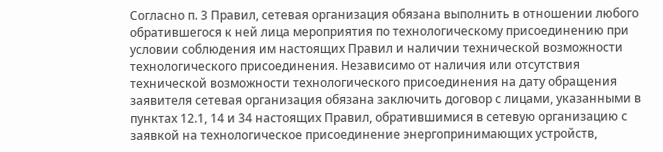Согласно п. 3 Правил, сетевая организация обязана выполнить в отношении любого обратившегося к ней лица мероприятия по технологическому присоединению при условии соблюдения им настоящих Правил и наличии технической возможности технологического присоединения. Независимо от наличия или отсутствия технической возможности технологического присоединения на дату обращения заявителя сетевая организация обязана заключить договор с лицами, указанными в пунктах 12.1, 14 и 34 настоящих Правил, обратившимися в сетевую организацию с заявкой на технологическое присоединение энергопринимающих устройств,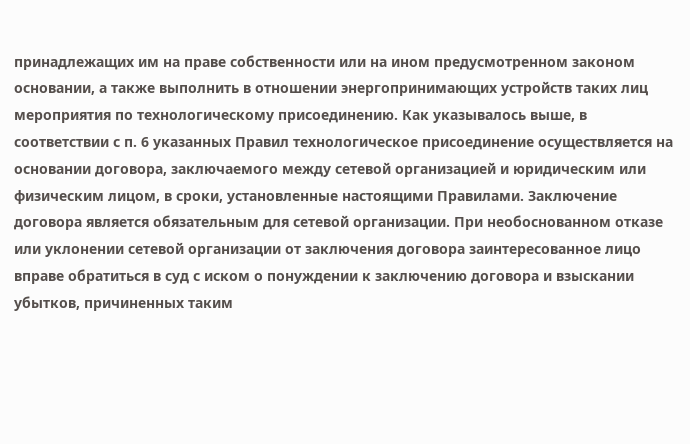принадлежащих им на праве собственности или на ином предусмотренном законом основании, а также выполнить в отношении энергопринимающих устройств таких лиц мероприятия по технологическому присоединению. Как указывалось выше, в соответствии с п. 6 указанных Правил технологическое присоединение осуществляется на основании договора, заключаемого между сетевой организацией и юридическим или физическим лицом, в сроки, установленные настоящими Правилами. Заключение договора является обязательным для сетевой организации. При необоснованном отказе или уклонении сетевой организации от заключения договора заинтересованное лицо вправе обратиться в суд с иском о понуждении к заключению договора и взыскании убытков, причиненных таким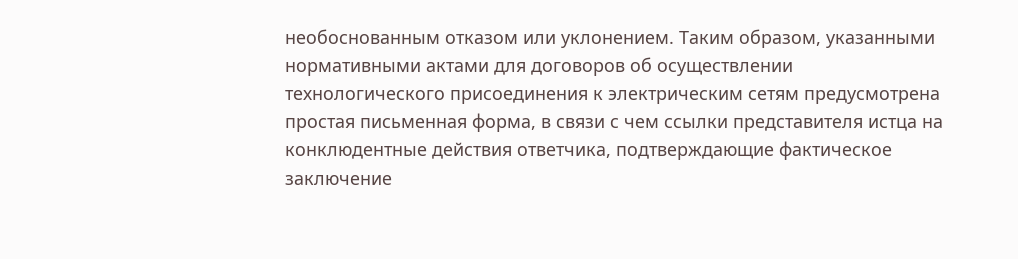необоснованным отказом или уклонением. Таким образом, указанными нормативными актами для договоров об осуществлении технологического присоединения к электрическим сетям предусмотрена простая письменная форма, в связи с чем ссылки представителя истца на конклюдентные действия ответчика, подтверждающие фактическое заключение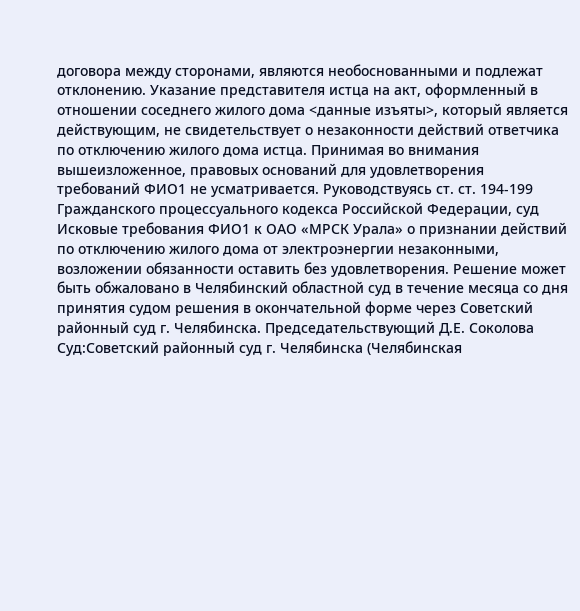договора между сторонами, являются необоснованными и подлежат отклонению. Указание представителя истца на акт, оформленный в отношении соседнего жилого дома <данные изъяты>, который является действующим, не свидетельствует о незаконности действий ответчика по отключению жилого дома истца. Принимая во внимания вышеизложенное, правовых оснований для удовлетворения требований ФИО1 не усматривается. Руководствуясь ст. ст. 194-199 Гражданского процессуального кодекса Российской Федерации, суд Исковые требования ФИО1 к ОАО «МРСК Урала» о признании действий по отключению жилого дома от электроэнергии незаконными, возложении обязанности оставить без удовлетворения. Решение может быть обжаловано в Челябинский областной суд в течение месяца со дня принятия судом решения в окончательной форме через Советский районный суд г. Челябинска. Председательствующий Д.Е. Соколова Суд:Советский районный суд г. Челябинска (Челябинская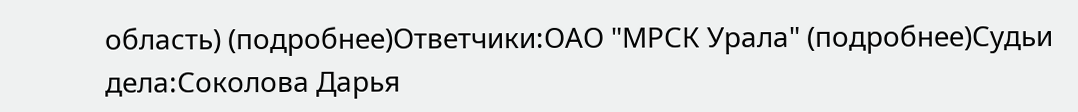область) (подробнее)Ответчики:ОАО "МРСК Урала" (подробнее)Судьи дела:Соколова Дарья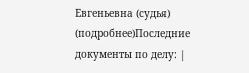Евгеньевна (судья) (подробнее)Последние документы по делу: |